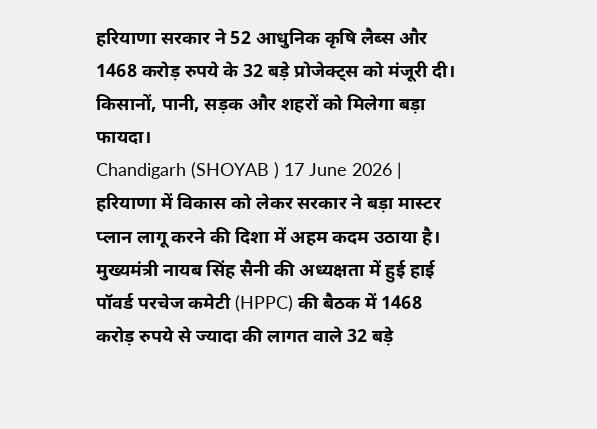हरियाणा सरकार ने 52 आधुनिक कृषि लैब्स और 1468 करोड़ रुपये के 32 बड़े प्रोजेक्ट्स को मंजूरी दी। किसानों, पानी, सड़क और शहरों को मिलेगा बड़ा फायदा।
Chandigarh (SHOYAB ) 17 June 2026 | हरियाणा में विकास को लेकर सरकार ने बड़ा मास्टर प्लान लागू करने की दिशा में अहम कदम उठाया है। मुख्यमंत्री नायब सिंह सैनी की अध्यक्षता में हुई हाई पॉवर्ड परचेज कमेटी (HPPC) की बैठक में 1468 करोड़ रुपये से ज्यादा की लागत वाले 32 बड़े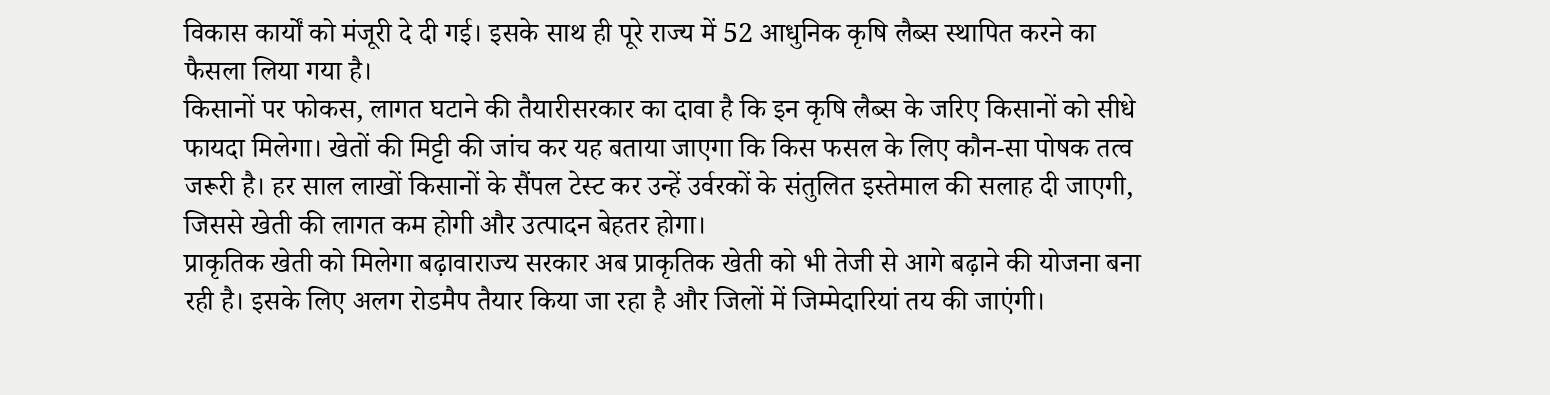विकास कार्यों को मंजूरी दे दी गई। इसके साथ ही पूरे राज्य में 52 आधुनिक कृषि लैब्स स्थापित करने का फैसला लिया गया है।
किसानों पर फोकस, लागत घटाने की तैयारीसरकार का दावा है कि इन कृषि लैब्स के जरिए किसानों को सीधे फायदा मिलेगा। खेतों की मिट्टी की जांच कर यह बताया जाएगा कि किस फसल के लिए कौन-सा पोषक तत्व जरूरी है। हर साल लाखों किसानों के सैंपल टेस्ट कर उन्हें उर्वरकों के संतुलित इस्तेमाल की सलाह दी जाएगी, जिससे खेती की लागत कम होगी और उत्पादन बेहतर होगा।
प्राकृतिक खेती को मिलेगा बढ़ावाराज्य सरकार अब प्राकृतिक खेती को भी तेजी से आगे बढ़ाने की योजना बना रही है। इसके लिए अलग रोडमैप तैयार किया जा रहा है और जिलों में जिम्मेदारियां तय की जाएंगी।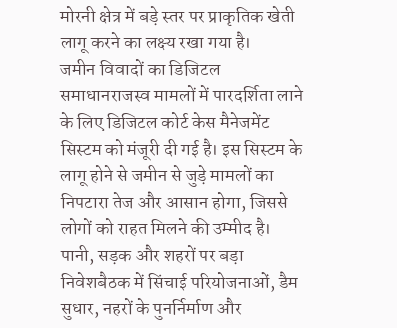मोरनी क्षेत्र में बड़े स्तर पर प्राकृतिक खेती लागू करने का लक्ष्य रखा गया है।
जमीन विवादों का डिजिटल समाधानराजस्व मामलों में पारदर्शिता लाने के लिए डिजिटल कोर्ट केस मैनेजमेंट सिस्टम को मंजूरी दी गई है। इस सिस्टम के लागू होने से जमीन से जुड़े मामलों का निपटारा तेज और आसान होगा, जिससे लोगों को राहत मिलने की उम्मीद है।
पानी, सड़क और शहरों पर बड़ा निवेशबैठक में सिंचाई परियोजनाओं, डैम सुधार, नहरों के पुनर्निर्माण और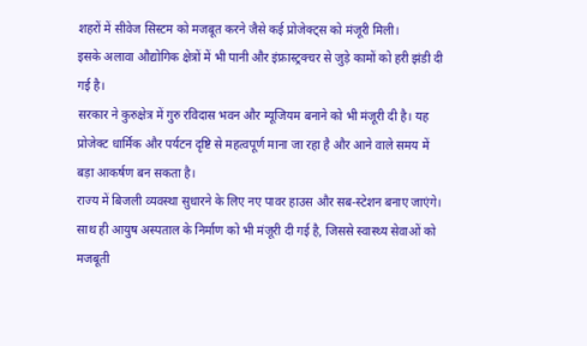शहरों में सीवेज सिस्टम को मजबूत करने जैसे कई प्रोजेक्ट्स को मंजूरी मिली।
इसके अलावा औद्योगिक क्षेत्रों में भी पानी और इंफ्रास्ट्रक्चर से जुड़े कामों को हरी झंडी दी गई है।
सरकार ने कुरुक्षेत्र में गुरु रविदास भवन और म्यूजियम बनाने को भी मंजूरी दी है। यह प्रोजेक्ट धार्मिक और पर्यटन दृष्टि से महत्वपूर्ण माना जा रहा है और आने वाले समय में बड़ा आकर्षण बन सकता है।
राज्य में बिजली व्यवस्था सुधारने के लिए नए पावर हाउस और सब-स्टेशन बनाए जाएंगे। साथ ही आयुष अस्पताल के निर्माण को भी मंजूरी दी गई है, जिससे स्वास्थ्य सेवाओं को मजबूती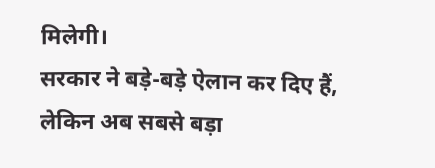मिलेगी।
सरकार ने बड़े-बड़े ऐलान कर दिए हैं, लेकिन अब सबसे बड़ा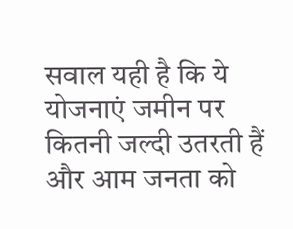सवाल यही है कि ये योजनाएं जमीन पर कितनी जल्दी उतरती हैं और आम जनता को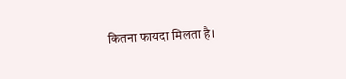कितना फायदा मिलता है।